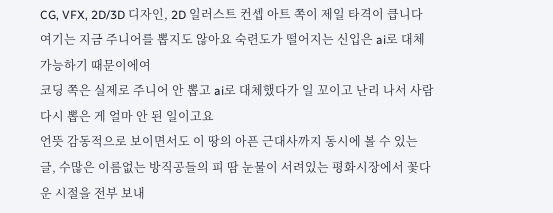CG, VFX, 2D/3D 디자인, 2D 일러스트 컨셉 아트 쪽이 제일 타격이 큽니다 여기는 지금 주니어를 뽑지도 않아요 숙련도가 떨어지는 신입은 ai로 대체 가능하기 때문이에여
코딩 쪽은 실제로 주니어 안 뽑고 ai로 대체했다가 일 꼬이고 난리 나서 사람 다시 뽑은 게 얼마 안 된 일이고요
언뜻 감동적으로 보이면서도 이 땅의 아픈 근대사까지 동시에 볼 수 있는 글, 수많은 이름없는 방직공들의 피 땀 눈물이 서려있는 평화시장에서 꽃다운 시절을 전부 보내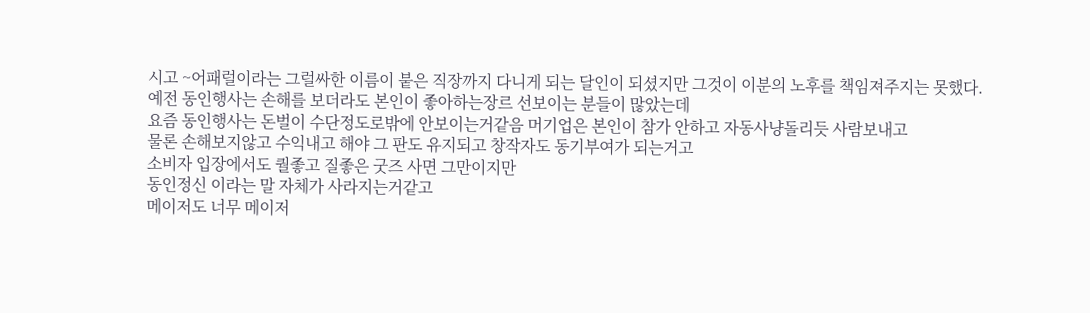시고 ~어패럴이라는 그럴싸한 이름이 붙은 직장까지 다니게 되는 달인이 되셨지만 그것이 이분의 노후를 책임져주지는 못했다.
예전 동인행사는 손해를 보더라도 본인이 좋아하는장르 선보이는 분들이 많았는데
요즘 동인행사는 돈벌이 수단정도로밖에 안보이는거같음 머기업은 본인이 참가 안하고 자동사냥돌리듯 사람보내고
물론 손해보지않고 수익내고 해야 그 판도 유지되고 창작자도 동기부여가 되는거고
소비자 입장에서도 퀄좋고 질좋은 굿즈 사면 그만이지만
동인정신 이라는 말 자체가 사라지는거같고
메이저도 너무 메이저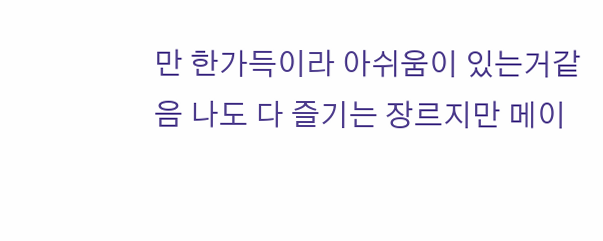만 한가득이라 아쉬움이 있는거같음 나도 다 즐기는 장르지만 메이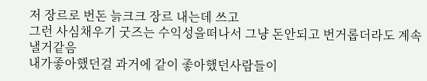저 장르로 번돈 늙크크 장르 내는데 쓰고
그런 사심채우기 굿즈는 수익성을떠나서 그냥 돈안되고 번거롭더라도 계속 낼거같음
내가좋아했던걸 과거에 같이 좋아했던사람들이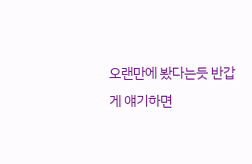오랜만에 봤다는듯 반갑게 얘기하면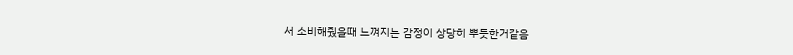서 소비해줬을때 느껴지는 감정이 상당히 뿌듯한거같음